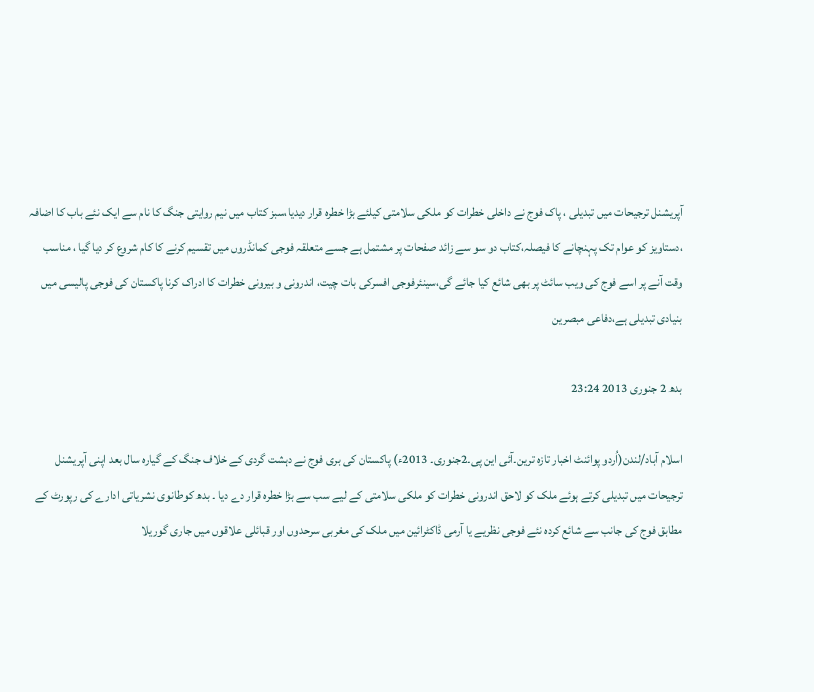آپریشنل ترجیحات میں تبدیلی ، پاک فوج نے داخلی خطرات کو ملکی سلامتی کیلئے بڑا خطرہ قرار دیدیا،سبز کتاب میں نیم روایتی جنگ کا نام سے ایک نئے باب کا اضافہ ،دستاویز کو عوام تک پہنچانے کا فیصلہ،کتاب دو سو سے زائد صفحات پر مشتمل ہے جسے متعلقہ فوجی کمانڈروں میں تقسیم کرنے کا کام شروع کر دیا گیا ، مناسب وقت آنے پر اسے فوج کی ویب سائٹ پر بھی شائع کیا جائے گی،سینئرفوجی افسرکی بات چیت، اندرونی و بیرونی خطرات کا ادراک کرنا پاکستان کی فوجی پالیسی میں بنیادی تبدیلی ہے،دفاعی مبصرین

بدھ 2 جنوری 2013 23:24

اسلام آباد/لندن(اُردو پوائنٹ اخبار تازہ ترین۔آئی این پی۔2جنوری۔ 2013ء) پاکستان کی بری فوج نے دہشت گردی کے خلاف جنگ کے گیارہ سال بعد اپنی آپریشنل ترجیحات میں تبدیلی کرتے ہوئے ملک کو لاحق اندرونی خطرات کو ملکی سلامتی کے لیے سب سے بڑا خطرہ قرار دے دیا ۔ بدھ کوطانوی نشریاتی ادارے کی رپورٹ کے مطابق فوج کی جانب سے شائع کردہ نئے فوجی نظریے یا آرمی ڈاکٹرائین میں ملک کی مغربی سرحدوں اور قبائلی علاقوں میں جاری گوریلا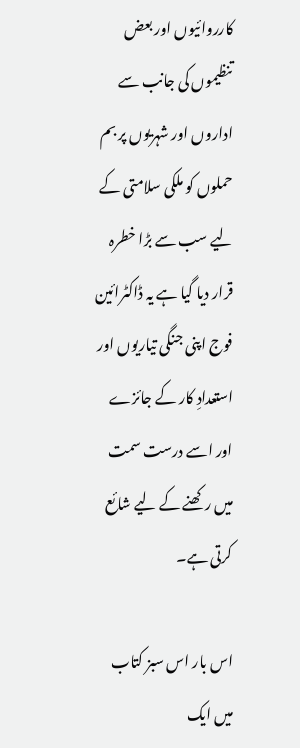کارروائیوں اور بعض تنظیموں کی جانب سے اداروں اور شہریوں پر بم حملوں کو ملکی سلامتی کے لیے سب سے بڑا خطرہ قرار دیا گیا ہے یہ ڈاکٹرائین فوج اپنی جنگی تیاریوں اور استعدادِ کار کے جائزے اور اسے درست سمت میں رکھنے کے لیے شائع کرتی ہے۔

اس بار اس سبز کتاب میں ایک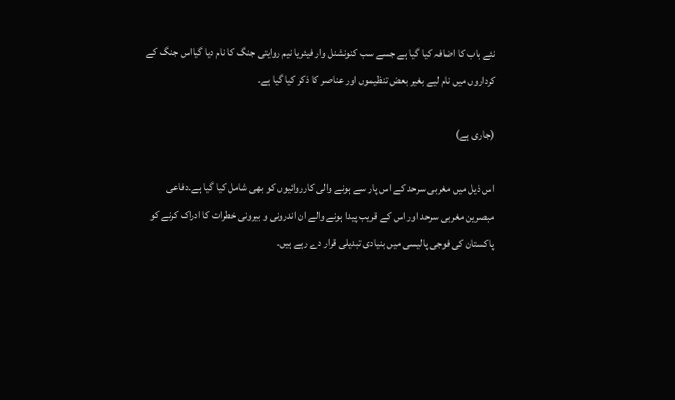نئے باب کا اضافہ کیا گیا ہے جسے سب کنونشنل وار فیئریا نیم روایتی جنگ کا نام دیا گیااس جنگ کے کرداروں میں نام لیے بغیر بعض تنظیموں اور عناصر کا ذکر کیا گیا ہے۔

(جاری ہے)

اس ذیل میں مغربی سرحد کے اس پار سے ہونے والی کارروائیوں کو بھی شامل کیا گیا ہے۔دفاعی مبصرین مغربی سرحد اور اس کے قریب پیدا ہونے والے ان اندرونی و بیرونی خطرات کا ادراک کرنے کو پاکستان کی فوجی پالیسی میں بنیادی تبدیلی قرار دے رہے ہیں۔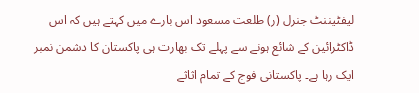لیفٹیننٹ جنرل (ر) طلعت مسعود اس بارے میں کہتے ہیں کہ اس ڈاکٹرائین کے شائع ہونے سے پہلے تک بھارت ہی پاکستان کا دشمن نمبر ایک رہا ہے۔ پاکستانی فوج کے تمام اثاثے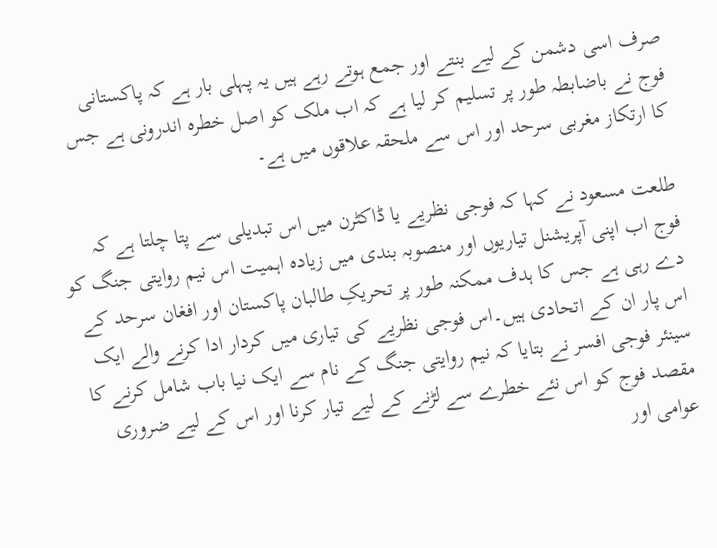صرف اسی دشمن کے لیے بنتے اور جمع ہوتے رہے ہیں یہ پہلی بار ہے کہ پاکستانی فوج نے باضابطہ طور پر تسلیم کر لیا ہے کہ اب ملک کو اصل خطرہ اندرونی ہے جس کا ارتکاز مغربی سرحد اور اس سے ملحقہ علاقوں میں ہے۔

طلعت مسعود نے کہا کہ فوجی نظریے یا ڈاکٹرن میں اس تبدیلی سے پتا چلتا ہے کہ فوج اب اپنی آپریشنل تیاریوں اور منصوبہ بندی میں زیادہ اہمیت اس نیم روایتی جنگ کو دے رہی ہے جس کا ہدف ممکنہ طور پر تحریکِ طالبان پاکستان اور افغان سرحد کے اس پار ان کے اتحادی ہیں۔اس فوجی نظریے کی تیاری میں کردار ادا کرنے والے ایک سینئر فوجی افسر نے بتایا کہ نیم روایتی جنگ کے نام سے ایک نیا باب شامل کرنے کا مقصد فوج کو اس نئے خطرے سے لڑنے کے لیے تیار کرنا اور اس کے لیے ضروری عوامی اور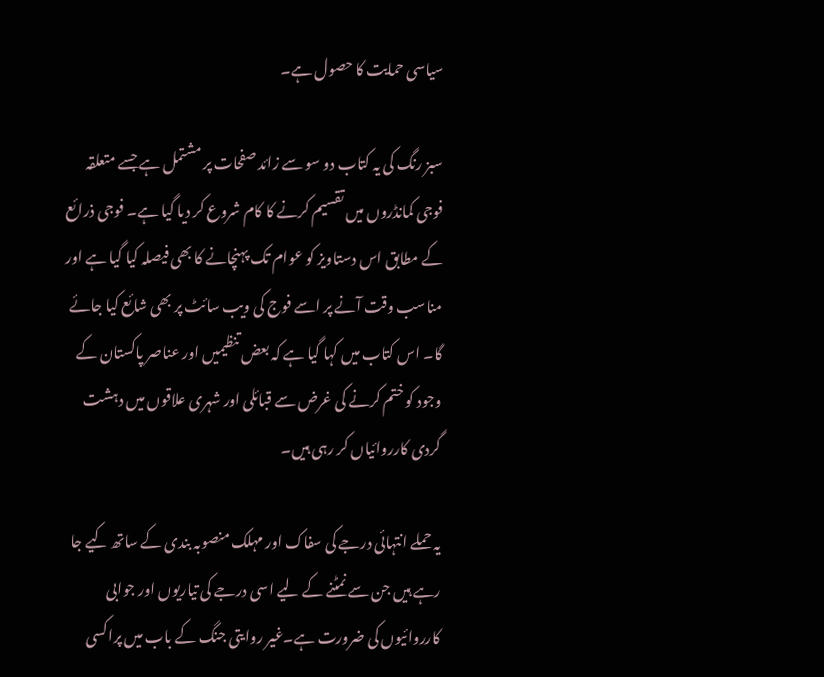سیاسی حمایت کا حصول ہے۔

سبز رنگ کی یہ کتاب دو سو سے زائد صفحات پر مشتمل ہے جسے متعلقہ فوجی کمانڈروں میں تقسیم کرنے کا کام شروع کر دیا گیا ہے۔ فوجی ذرائع کے مطابق اس دستاویز کو عوام تک پہنچانے کا بھی فیصلہ کیا گیا ہے اور مناسب وقت آنے پر اسے فوج کی ویب سائٹ پر بھی شائع کیا جائے گا۔ اس کتاب میں کہا گیا ہے کہ بعض تنظیمیں اور عناصر پاکستان کے وجود کو ختم کرنے کی غرض سے قبائلی اور شہری علاقوں میں دہشت گردی کارروائیاں کر رہی ہیں۔

یہ حملے انتہائی درجے کی سفاک اور مہلک منصوبہ بندی کے ساتھ کیے جا رہے ہیں جن سے نمٹنے کے لیے اسی درجے کی تیاریوں اور جوابی کارروائیوں کی ضرورت ہے۔غیر روایتی جنگ کے باب میں پراکسی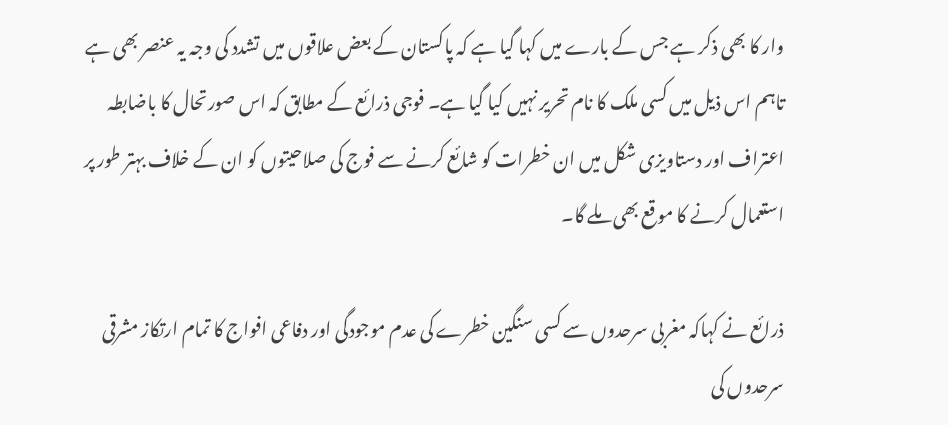وار کا بھی ذکر ہے جس کے بارے میں کہا گیا ہے کہ پاکستان کے بعض علاقوں میں تشدد کی وجہ یہ عنصر بھی ہے تاہم اس ذیل میں کسی ملک کا نام تحریر نہیں کیا گیا ہے۔ فوجی ذرائع کے مطابق کہ اس صورتحال کا باضابطہ اعتراف اور دستاویزی شکل میں ان خطرات کو شائع کرنے سے فوج کی صلاحیتوں کو ان کے خلاف بہتر طور پر استعمال کرنے کا موقع بھی ملے گا۔

ذرائع نے کہاکہ مغربی سرحدوں سے کسی سنگین خطرے کی عدم موجودگی اور دفاعی افواج کا تمام ارتکاز مشرقی سرحدوں کی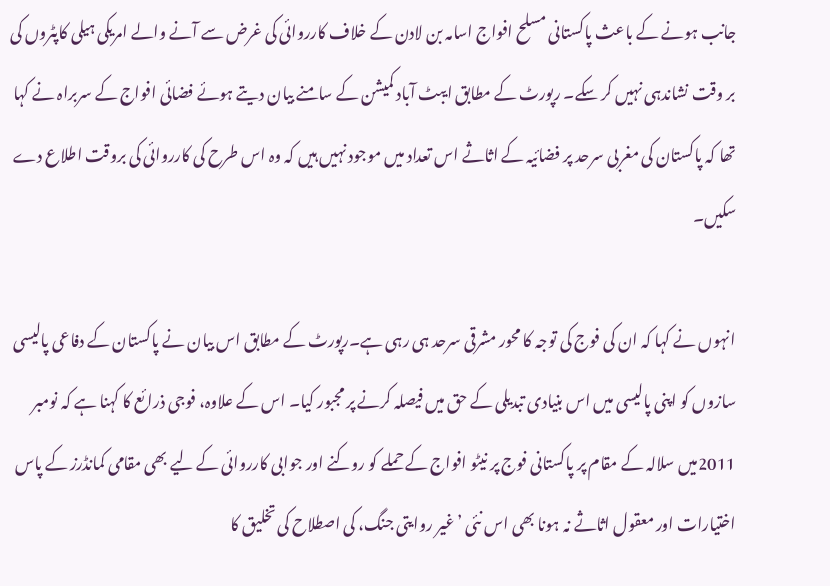جانب ہونے کے باعث پاکستانی مسلح افواج اسامہ بن لادن کے خلاف کارروائی کی غرض سے آنے والے امریکی ہیلی کاپٹروں کی بر وقت نشاندہی نہیں کر سکے۔ رپورٹ کے مطابق ایبٹ آباد کمیشن کے سامنے بیان دیتے ہوئے فضائی افواج کے سربراہ نے کہا تھا کہ پاکستان کی مغربی سرحد پر فضائیہ کے اثاثے اس تعداد میں موجود نہیں ہیں کہ وہ اس طرح کی کارروائی کی بروقت اطلاع دے سکیں۔

انہوں نے کہا کہ ان کی فوج کی توجہ کا محور مشرقی سرحد ہی رہی ہے۔رپورٹ کے مطابق اس بیان نے پاکستان کے دفاعی پالیسی سازوں کو اپنی پالیسی میں اس بنیادی تبدیلی کے حق میں فیصلہ کرنے پر مجبور کیا۔ اس کے علاوہ، فوجی ذرائع کا کہنا ہے کہ نومبر 2011میں سلالہ کے مقام پر پاکستانی فوج پر نیٹو افواج کے حملے کو روکنے اور جوابی کارروائی کے لیے بھی مقامی کمانڈرز کے پاس اختیارات اور معقول اثاثے نہ ہونا بھی اس نئی ’غیر روایتی جنگ، کی اصطلاح کی تخلیق کا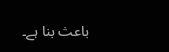باعث بنا ہے۔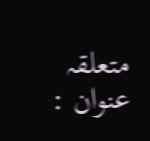متعلقہ عنوان :